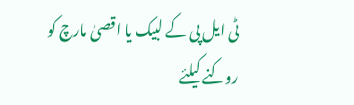ٹی ایل پی کے لبیک یا اقصیٰ مارچ کو روکنے کیلئے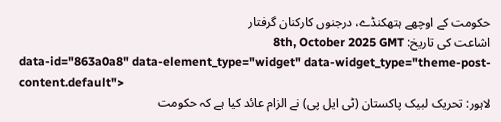حکومت کے اوچھے ہتھکنڈے، درجنوں کارکنان گرفتار
اشاعت کی تاریخ: 8th, October 2025 GMT
data-id="863a0a8" data-element_type="widget" data-widget_type="theme-post-content.default">
لاہور: تحریک لبیک پاکستان (ٹی ایل پی) نے الزام عائد کیا ہے کہ حکومت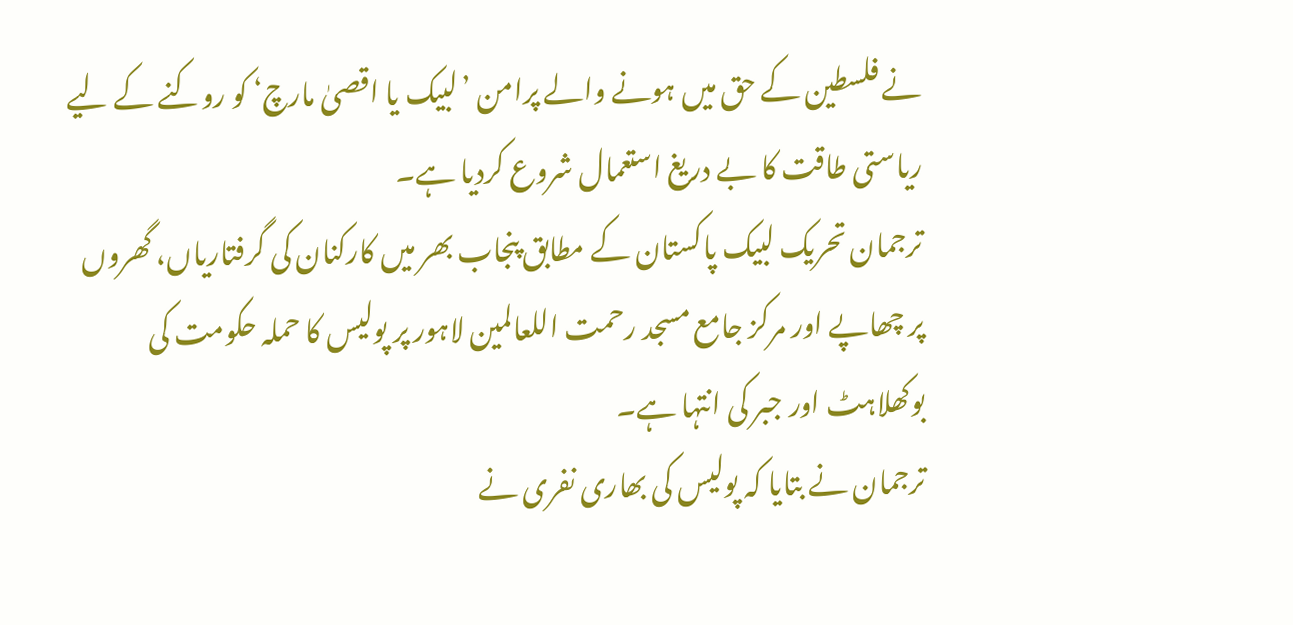نے فلسطین کے حق میں ہونے والے پرامن ’لبیک یا اقصیٰ مارچ‘ کو روکنے کے لیے ریاستی طاقت کا بے دریغ استعمال شروع کردیا ہے۔
ترجمان تحریک لبیک پاکستان کے مطابق پنجاب بھر میں کارکنان کی گرفتاریاں، گھروں پر چھاپے اور مرکز جامع مسجد رحمت اللعالمین لاہور پر پولیس کا حملہ حکومت کی بوکھلاہٹ اور جبر کی انتہا ہے۔
ترجمان نے بتایا کہ پولیس کی بھاری نفری نے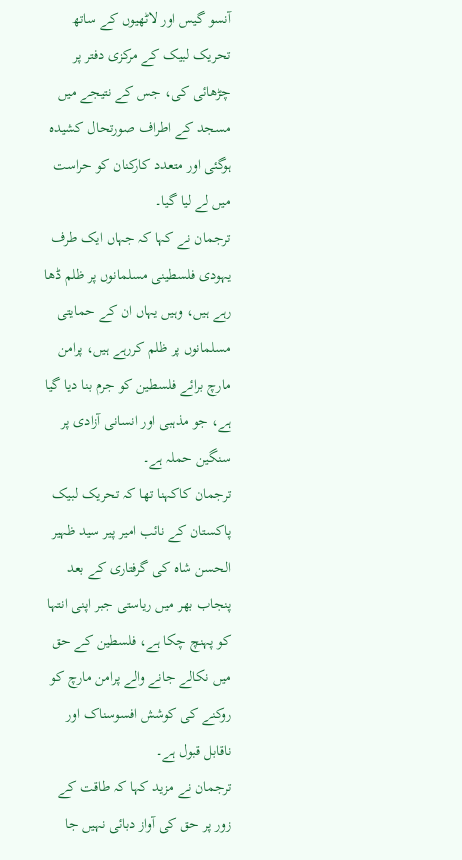آنسو گیس اور لاٹھیوں کے ساتھ تحریک لبیک کے مرکزی دفتر پر چڑھائی کی، جس کے نتیجے میں مسجد کے اطراف صورتحال کشیدہ ہوگئی اور متعدد کارکنان کو حراست میں لے لیا گیا۔
ترجمان نے کہا کہ جہاں ایک طرف یہودی فلسطینی مسلمانوں پر ظلم ڈھا رہے ہیں، وہیں یہاں ان کے حمایتی مسلمانوں پر ظلم کررہے ہیں، پرامن مارچ برائے فلسطین کو جرم بنا دیا گیا ہے، جو مذہبی اور انسانی آزادی پر سنگین حملہ ہے۔
ترجمان کاکہنا تھا کہ تحریک لبیک پاکستان کے نائب امیر پیر سید ظہیر الحسن شاہ کی گرفتاری کے بعد پنجاب بھر میں ریاستی جبر اپنی انتہا کو پہنچ چکا ہے، فلسطین کے حق میں نکالے جانے والے پرامن مارچ کو روکنے کی کوشش افسوسناک اور ناقابل قبول ہے۔
ترجمان نے مزید کہا کہ طاقت کے زور پر حق کی آواز دبائی نہیں جا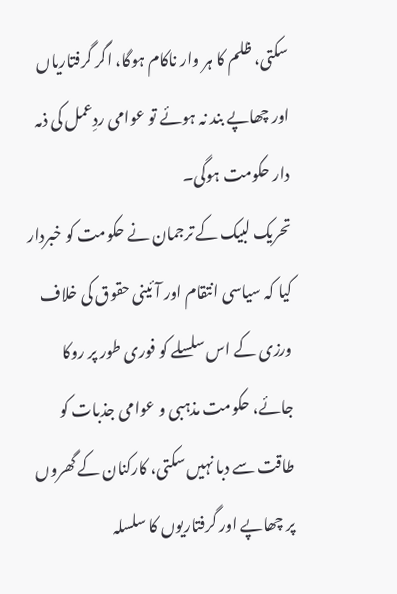سکتی، ظلم کا ہر وار ناکام ہوگا، اگر گرفتاریاں اور چھاپے بند نہ ہوئے تو عوامی ردِعمل کی ذمہ دار حکومت ہوگی۔
تحریک لبیک کے ترجمان نے حکومت کو خبردار کیا کہ سیاسی انتقام اور آئینی حقوق کی خلاف ورزی کے اس سلسلے کو فوری طور پر روکا جائے، حکومت مذہبی و عوامی جذبات کو طاقت سے دبا نہیں سکتی، کارکنان کے گھروں پر چھاپے اور گرفتاریوں کا سلسلہ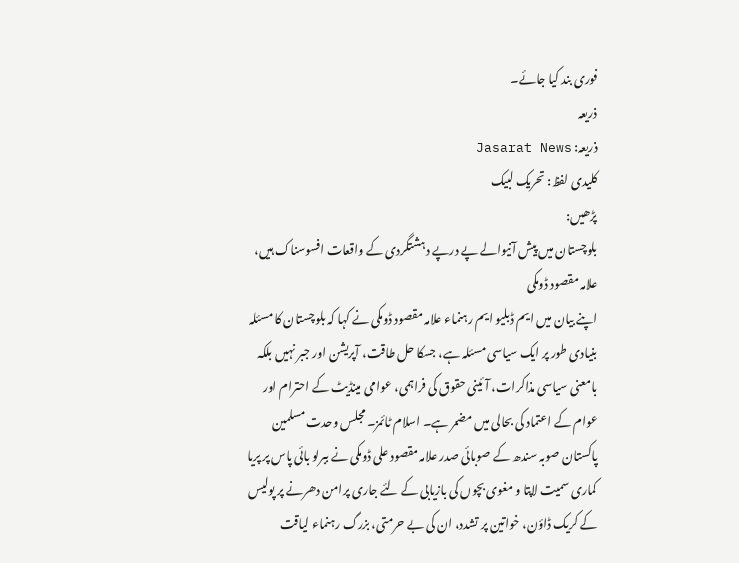فوری بند کیا جائے۔
ذریعہ
ذریعہ: Jasarat News
کلیدی لفظ: تحریک لبیک
پڑھیں:
بلوچستان میں پیش آنیوالے پے درپے دہشتگردی کے واقعات افسوسناک ہیں، علامہ مقصود ڈومکی
اپنے بیان میں ایم ڈبلیو ایم رہنماء علامہ مقصود ڈومکی نے کہا کہ بلوچستان کا مسئلہ بنیادی طور پر ایک سیاسی مسئلہ ہے، جسکا حل طاقت، آپریشن اور جبر نہیں بلکہ بامعنی سیاسی مذاکرات، آئینی حقوق کی فراہمی، عوامی مینڈیٹ کے احترام اور عوام کے اعتماد کی بحالی میں مضمر ہے۔ اسلام ٹائمز۔ مجلس وحدت مسلمین پاکستان صوبہ سندھ کے صوبائی صدر علامہ مقصود علی ڈومکی نے ببرلو بائی پاس پر پریا کماری سمیت لاپتا و مغوی بچوں کی بازیابی کے لئے جاری پرامن دھرنے پر پولیس کے کریک ڈاؤن، خواتین پر تشدد، ان کی بے حرمتی، بزرگ رہنماء لیاقت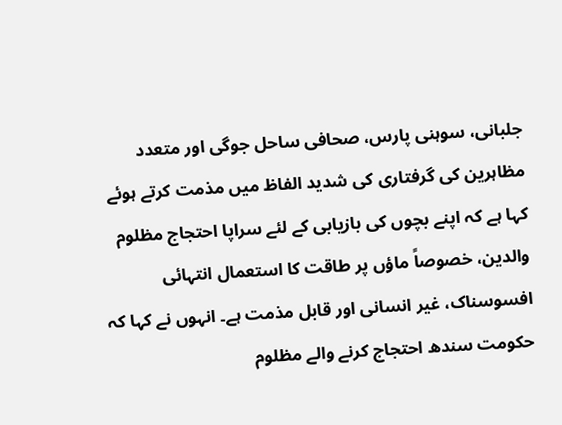جلبانی، سوہنی پارس، صحافی ساحل جوگی اور متعدد مظاہرین کی گرفتاری کی شدید الفاظ میں مذمت کرتے ہوئے کہا ہے کہ اپنے بچوں کی بازیابی کے لئے سراپا احتجاج مظلوم والدین، خصوصاً ماؤں پر طاقت کا استعمال انتہائی افسوسناک، غیر انسانی اور قابل مذمت ہے۔ انہوں نے کہا کہ حکومت سندھ احتجاج کرنے والے مظلوم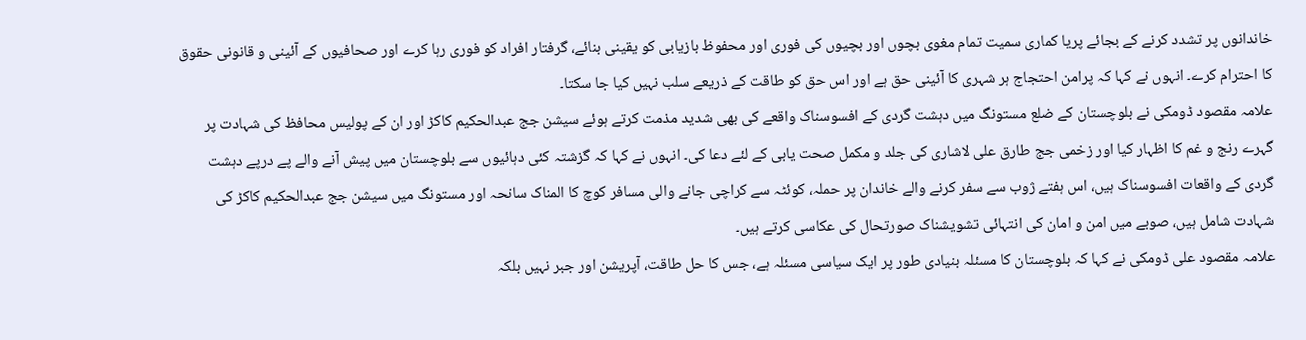خاندانوں پر تشدد کرنے کے بجائے پریا کماری سمیت تمام مغوی بچوں اور بچیوں کی فوری اور محفوظ بازیابی کو یقینی بنائے، گرفتار افراد کو فوری رہا کرے اور صحافیوں کے آئینی و قانونی حقوق کا احترام کرے۔ انہوں نے کہا کہ پرامن احتجاج ہر شہری کا آئینی حق ہے اور اس حق کو طاقت کے ذریعے سلب نہیں کیا جا سکتا۔
علامہ مقصود ڈومکی نے بلوچستان کے ضلع مستونگ میں دہشت گردی کے افسوسناک واقعے کی بھی شدید مذمت کرتے ہوئے سیشن جج عبدالحکیم کاکڑ اور ان کے پولیس محافظ کی شہادت پر گہرے رنج و غم کا اظہار کیا اور زخمی جج طارق علی لاشاری کی جلد و مکمل صحت یابی کے لئے دعا کی۔ انہوں نے کہا کہ گزشتہ کئی دہائیوں سے بلوچستان میں پیش آنے والے پے درپے دہشت گردی کے واقعات افسوسناک ہیں، اس ہفتے ژوب سے سفر کرنے والے خاندان پر حملہ، کوئٹہ سے کراچی جانے والی مسافر کوچ کا المناک سانحہ اور مستونگ میں سیشن جج عبدالحکیم کاکڑ کی شہادت شامل ہیں، صوبے میں امن و امان کی انتہائی تشویشناک صورتحال کی عکاسی کرتے ہیں۔
علامہ مقصود علی ڈومکی نے کہا کہ بلوچستان کا مسئلہ بنیادی طور پر ایک سیاسی مسئلہ ہے، جس کا حل طاقت، آپریشن اور جبر نہیں بلکہ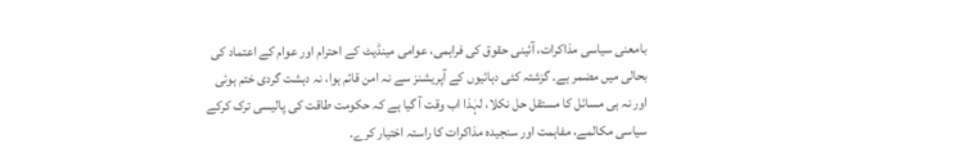بامعنی سیاسی مذاکرات، آئینی حقوق کی فراہمی، عوامی مینڈیٹ کے احترام اور عوام کے اعتماد کی بحالی میں مضمر ہے۔ گزشتہ کئی دہائیوں کے آپریشنز سے نہ امن قائم ہوا، نہ دہشت گردی ختم ہوئی اور نہ ہی مسائل کا مستقل حل نکلا، لہٰذا اب وقت آ گیا ہے کہ حکومت طاقت کی پالیسی ترک کرکے سیاسی مکالمے، مفاہمت اور سنجیدہ مذاکرات کا راستہ اختیار کرے۔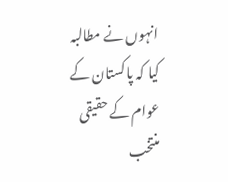انہوں نے مطالبہ کیا کہ پاکستان کے عوام کے حقیقی منتخب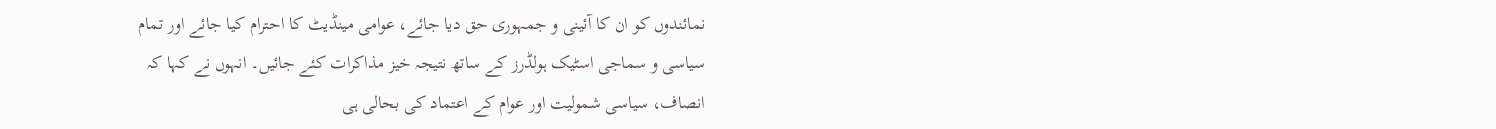نمائندوں کو ان کا آئینی و جمہوری حق دیا جائے، عوامی مینڈیٹ کا احترام کیا جائے اور تمام سیاسی و سماجی اسٹیک ہولڈرز کے ساتھ نتیجہ خیز مذاکرات کئے جائیں۔ انہوں نے کہا کہ انصاف، سیاسی شمولیت اور عوام کے اعتماد کی بحالی ہی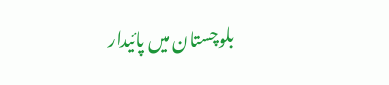بلوچستان میں پائیدار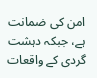امن کی ضمانت ہے، جبکہ دہشت گردی کے واقعات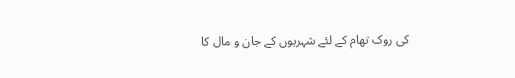کی روک تھام کے لئے شہریوں کے جان و مال کا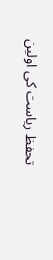تحفظ ریاست کی اولین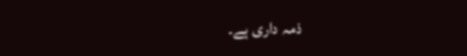ذمہ داری ہے۔